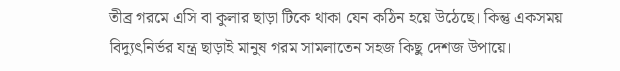তীব্র গরমে এসি বা কুলার ছাড়া টিকে থাকা যেন কঠিন হয়ে উঠেছে। কিন্তু একসময় বিদ্যুৎনির্ভর যন্ত্র ছাড়াই মানুষ গরম সামলাতেন সহজ কিছু দেশজ উপায়ে।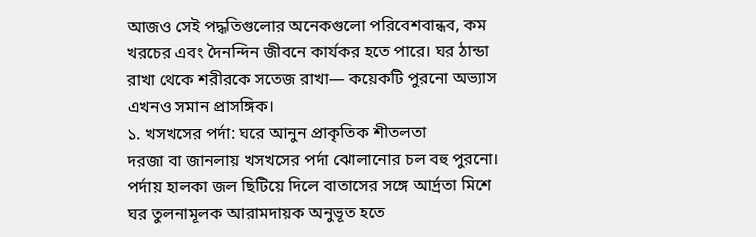আজও সেই পদ্ধতিগুলোর অনেকগুলো পরিবেশবান্ধব, কম খরচের এবং দৈনন্দিন জীবনে কার্যকর হতে পারে। ঘর ঠান্ডা রাখা থেকে শরীরকে সতেজ রাখা— কয়েকটি পুরনো অভ্যাস এখনও সমান প্রাসঙ্গিক।
১. খসখসের পর্দা: ঘরে আনুন প্রাকৃতিক শীতলতা
দরজা বা জানলায় খসখসের পর্দা ঝোলানোর চল বহু পুরনো। পর্দায় হালকা জল ছিটিয়ে দিলে বাতাসের সঙ্গে আর্দ্রতা মিশে ঘর তুলনামূলক আরামদায়ক অনুভূত হতে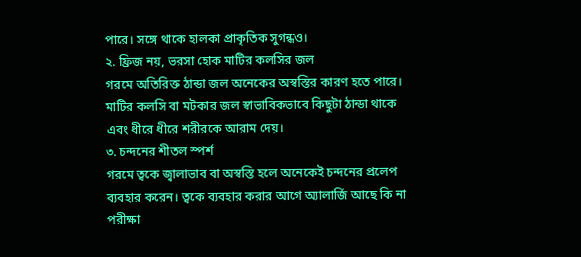পারে। সঙ্গে থাকে হালকা প্রাকৃতিক সুগন্ধও।
২. ফ্রিজ নয়, ভরসা হোক মাটির কলসির জল
গরমে অতিরিক্ত ঠান্ডা জল অনেকের অস্বস্তির কারণ হতে পারে। মাটির কলসি বা মটকার জল স্বাভাবিকভাবে কিছুটা ঠান্ডা থাকে এবং ধীরে ধীরে শরীরকে আরাম দেয়।
৩. চন্দনের শীতল স্পর্শ
গরমে ত্বকে জ্বালাভাব বা অস্বস্তি হলে অনেকেই চন্দনের প্রলেপ ব্যবহার করেন। ত্বকে ব্যবহার করার আগে অ্যালার্জি আছে কি না পরীক্ষা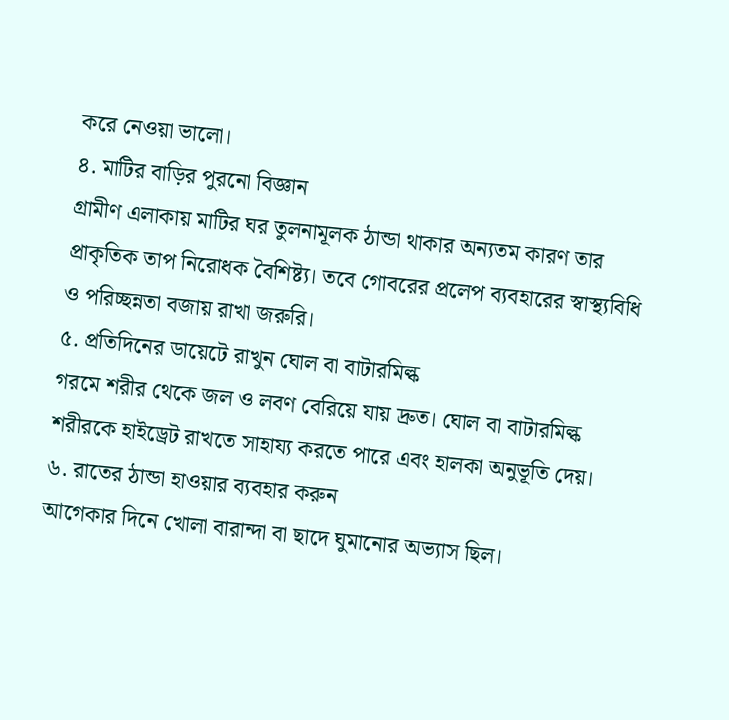করে নেওয়া ভালো।
৪. মাটির বাড়ির পুরনো বিজ্ঞান
গ্রামীণ এলাকায় মাটির ঘর তুলনামূলক ঠান্ডা থাকার অন্যতম কারণ তার প্রাকৃতিক তাপ নিরোধক বৈশিষ্ট্য। তবে গোবরের প্রলেপ ব্যবহারের স্বাস্থ্যবিধি ও পরিচ্ছন্নতা বজায় রাখা জরুরি।
৫. প্রতিদিনের ডায়েটে রাখুন ঘোল বা বাটারমিল্ক
গরমে শরীর থেকে জল ও লবণ বেরিয়ে যায় দ্রুত। ঘোল বা বাটারমিল্ক শরীরকে হাইড্রেট রাখতে সাহায্য করতে পারে এবং হালকা অনুভূতি দেয়।
৬. রাতের ঠান্ডা হাওয়ার ব্যবহার করুন
আগেকার দিনে খোলা বারান্দা বা ছাদে ঘুমানোর অভ্যাস ছিল।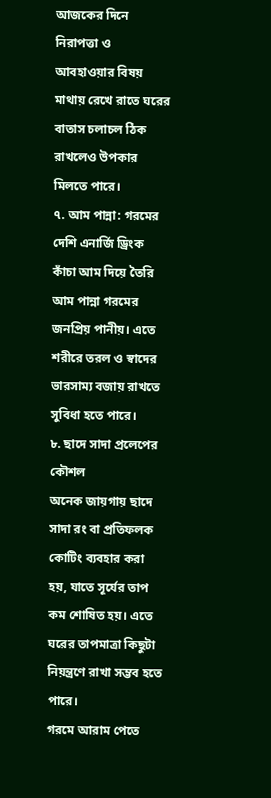আজকের দিনে নিরাপত্তা ও আবহাওয়ার বিষয় মাথায় রেখে রাতে ঘরের বাতাস চলাচল ঠিক রাখলেও উপকার মিলতে পারে।
৭. আম পান্না: গরমের দেশি এনার্জি ড্রিংক
কাঁচা আম দিয়ে তৈরি আম পান্না গরমের জনপ্রিয় পানীয়। এতে শরীরে তরল ও স্বাদের ভারসাম্য বজায় রাখতে সুবিধা হতে পারে।
৮. ছাদে সাদা প্রলেপের কৌশল
অনেক জায়গায় ছাদে সাদা রং বা প্রতিফলক কোটিং ব্যবহার করা হয়, যাতে সূর্যের তাপ কম শোষিত হয়। এতে ঘরের তাপমাত্রা কিছুটা নিয়ন্ত্রণে রাখা সম্ভব হতে পারে।
গরমে আরাম পেতে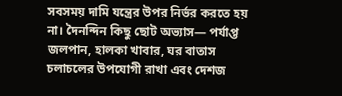সবসময় দামি যন্ত্রের উপর নির্ভর করতে হয় না। দৈনন্দিন কিছু ছোট অভ্যাস— পর্যাপ্ত জলপান, হালকা খাবার, ঘর বাতাস চলাচলের উপযোগী রাখা এবং দেশজ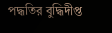পদ্ধতির বুদ্ধিদীপ্ত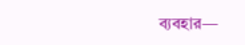ব্যবহার—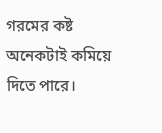গরমের কষ্ট অনেকটাই কমিয়ে দিতে পারে।